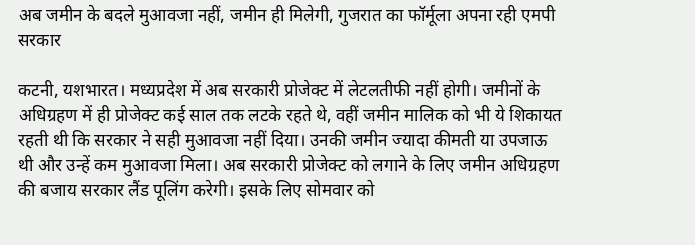अब जमीन के बदले मुआवजा नहीं, जमीन ही मिलेगी, गुजरात का फॉर्मूला अपना रही एमपी सरकार

कटनी, यशभारत। मध्यप्रदेश में अब सरकारी प्रोजेक्ट में लेटलतीफी नहीं होगी। जमीनों के अधिग्रहण में ही प्रोजेक्ट कई साल तक लटके रहते थे, वहीं जमीन मालिक को भी ये शिकायत रहती थी कि सरकार ने सही मुआवजा नहीं दिया। उनकी जमीन ज्यादा कीमती या उपजाऊ थी और उन्हें कम मुआवजा मिला। अब सरकारी प्रोजेक्ट को लगाने के लिए जमीन अधिग्रहण की बजाय सरकार लैंड पूलिंग करेगी। इसके लिए सोमवार को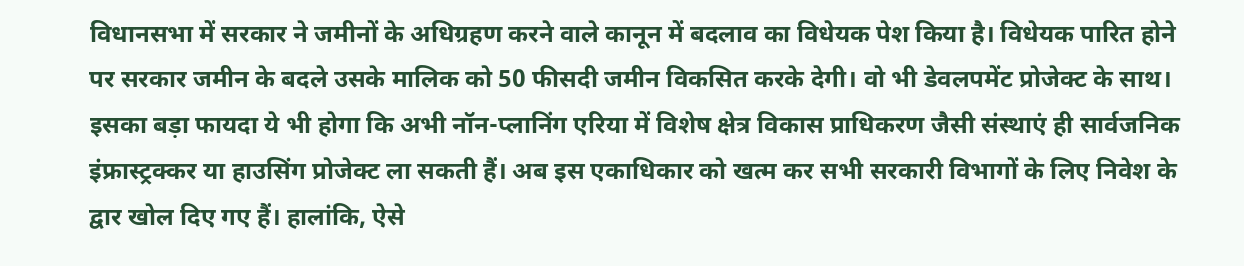विधानसभा में सरकार ने जमीनों के अधिग्रहण करने वाले कानून में बदलाव का विधेयक पेश किया है। विधेयक पारित होने पर सरकार जमीन के बदले उसके मालिक को 50 फीसदी जमीन विकसित करके देगी। वो भी डेवलपमेंट प्रोजेक्ट के साथ।
इसका बड़ा फायदा ये भी होगा कि अभी नॉन-प्लानिंग एरिया में विशेष क्षेत्र विकास प्राधिकरण जैसी संस्थाएं ही सार्वजनिक इंफ्रास्ट्रक्कर या हाउसिंग प्रोजेक्ट ला सकती हैं। अब इस एकाधिकार को खत्म कर सभी सरकारी विभागों के लिए निवेश के द्वार खोल दिए गए हैं। हालांकि, ऐसे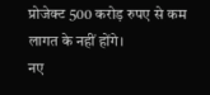प्रोजेक्ट 500 करोड़ रुपए से कम लागत के नहीं होंगे।
नए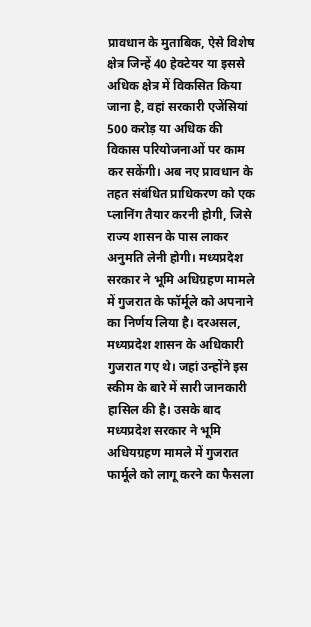प्रावधान के मुताबिक, ऐसे विशेष क्षेत्र जिन्हें 40 हेक्टेयर या इससे अधिक क्षेत्र में विकसित किया जाना है, वहां सरकारी एजेंसियां 500 करोड़ या अधिक की विकास परियोजनाओं पर काम कर सकेंगी। अब नए प्रावधान के तहत संबंधित प्राधिकरण को एक प्लानिंग तैयार करनी होगी, जिसे राज्य शासन के पास लाकर अनुमति लेनी होगी। मध्यप्रदेश सरकार ने भूमि अधिग्रहण मामले में गुजरात के फॉर्मूले को अपनाने का निर्णय लिया है। दरअसल, मध्यप्रदेश शासन के अधिकारी गुजरात गए थे। जहां उन्होंने इस स्कीम के बारे में सारी जानकारी हासिल की है। उसके बाद मध्यप्रदेश सरकार ने भूमि अधियग्रहण मामले में गुजरात फार्मूले को लागू करने का फैसला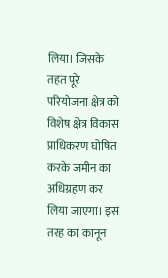लिया। जिसके तहत पूरे परियोजना क्षेत्र को विशेष क्षेत्र विकास प्राधिकरण घोषित करके जमीन का अधिग्रहण कर लिया जाएगा। इस तरह का कानून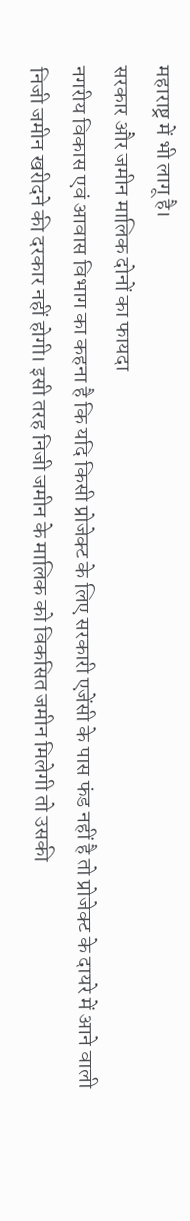महाराष्ट्र में भी लागू है।
सरकार और जमीन मालिक दोनों का फायदा
नगरीय विकास एवं आवास विभाग का कहना है कि यदि किसी प्रोजेक्ट के लिए सरकारी एजेंसी के पास फंड नहीं है तो प्रोजेक्ट के दायरे में आने वाली निजी जमीन खरीदने की दरकार नहीं होगी। इसी तरह निजी जमीन के मालिक को विकसित जमीन मिलेगी तो उसकी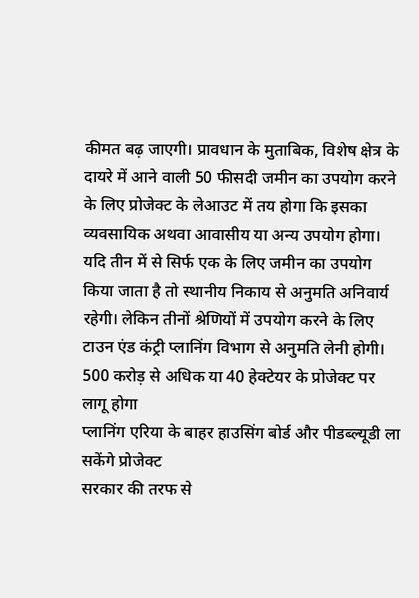कीमत बढ़ जाएगी। प्रावधान के मुताबिक, विशेष क्षेत्र के दायरे में आने वाली 50 फीसदी जमीन का उपयोग करने के लिए प्रोजेक्ट के लेआउट में तय होगा कि इसका व्यवसायिक अथवा आवासीय या अन्य उपयोग होगा। यदि तीन में से सिर्फ एक के लिए जमीन का उपयोग किया जाता है तो स्थानीय निकाय से अनुमति अनिवार्य रहेगी। लेकिन तीनों श्रेणियों में उपयोग करने के लिए टाउन एंड कंट्री प्लानिंग विभाग से अनुमति लेनी होगी।
500 करोड़ से अधिक या 40 हेक्टेयर के प्रोजेक्ट पर लागू होगा
प्लानिंग एरिया के बाहर हाउसिंग बोर्ड और पीडब्ल्यूडी ला सकेंगे प्रोजेक्ट
सरकार की तरफ से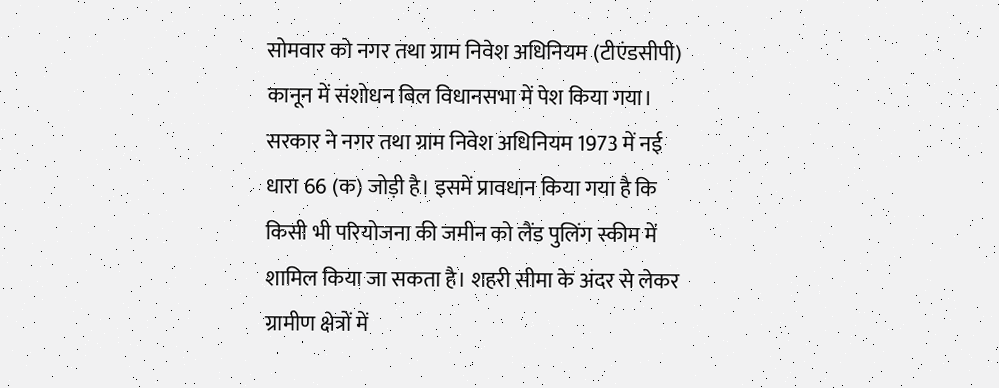सोमवार को नगर तथा ग्राम निवेश अधिनियम (टीएंडसीपी) कानून में संशोधन बिल विधानसभा में पेश किया गया। सरकार ने नगर तथा ग्राम निवेश अधिनियम 1973 में नई धारा 66 (क) जोड़ी है। इसमें प्रावधान किया गया है कि किसी भी परियोजना की जमीन को लैंड पुलिंग स्कीम में शामिल किया जा सकता है। शहरी सीमा के अंदर से लेकर ग्रामीण क्षेत्रों में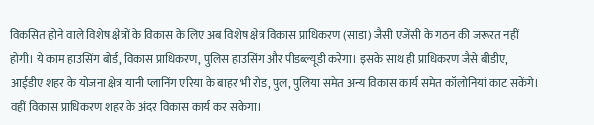विकसित होने वाले विशेष क्षेत्रों के विकास के लिए अब विशेष क्षेत्र विकास प्राधिकरण (साडा) जैसी एजेंसी के गठन की जरूरत नहीं होगी। ये काम हाउसिंग बोर्ड, विकास प्राधिकरण, पुलिस हाउसिंग और पीडब्ल्यूडी करेगा। इसके साथ ही प्राधिकरण जैसे बीडीए, आईडीए शहर के योजना क्षेत्र यानी प्लानिंग एरिया के बाहर भी रोड, पुल, पुलिया समेत अन्य विकास कार्य समेत कॉलोनियां काट सकेंगे। वहीं विकास प्राधिकरण शहर के अंदर विकास कार्य कर सकेगा।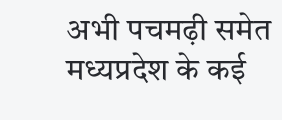अभी पचमढ़ी समेत मध्यप्रदेश के कई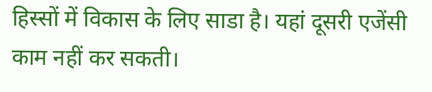हिस्सों में विकास के लिए साडा है। यहां दूसरी एजेंसी काम नहीं कर सकती।